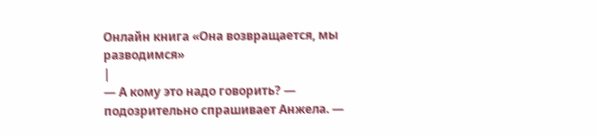Онлайн книга «Она возвращается, мы разводимся»
|
— А кому это надо говорить? — подозрительно спрашивает Анжела. —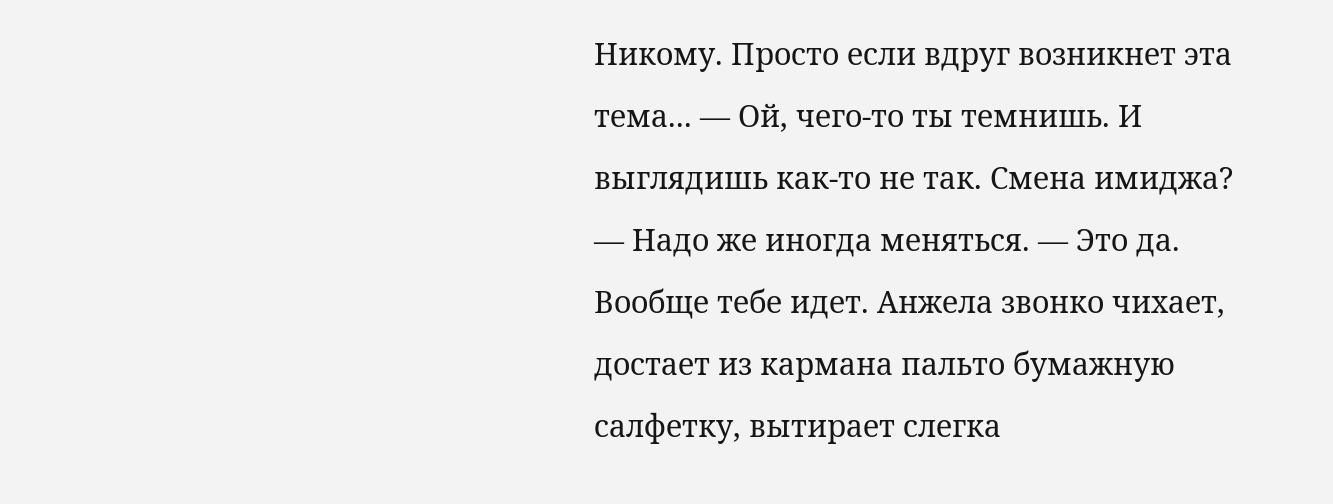Никому. Просто если вдруг возникнет эта тема... — Ой, чего-то ты темнишь. И выглядишь как-то не так. Смена имиджа? — Надо же иногда меняться. — Это да. Вообще тебе идет. Анжела звонко чихает, достает из кармана пальто бумажную салфетку, вытирает слегка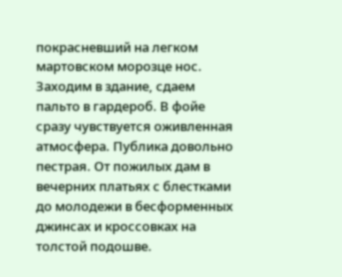покрасневший на легком мартовском морозце нос. Заходим в здание, сдаем пальто в гардероб. В фойе сразу чувствуется оживленная атмосфера. Публика довольно пестрая. От пожилых дам в вечерних платьях с блестками до молодежи в бесформенных джинсах и кроссовках на толстой подошве.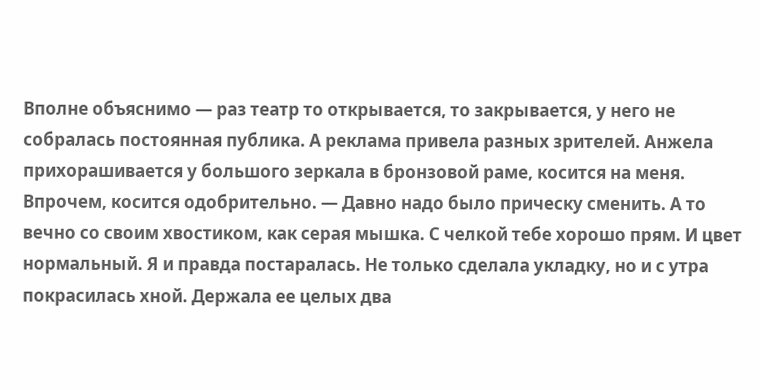Вполне объяснимо — раз театр то открывается, то закрывается, у него не собралась постоянная публика. А реклама привела разных зрителей. Анжела прихорашивается у большого зеркала в бронзовой раме, косится на меня. Впрочем, косится одобрительно. — Давно надо было прическу сменить. А то вечно со своим хвостиком, как серая мышка. С челкой тебе хорошо прям. И цвет нормальный. Я и правда постаралась. Не только сделала укладку, но и с утра покрасилась хной. Держала ее целых два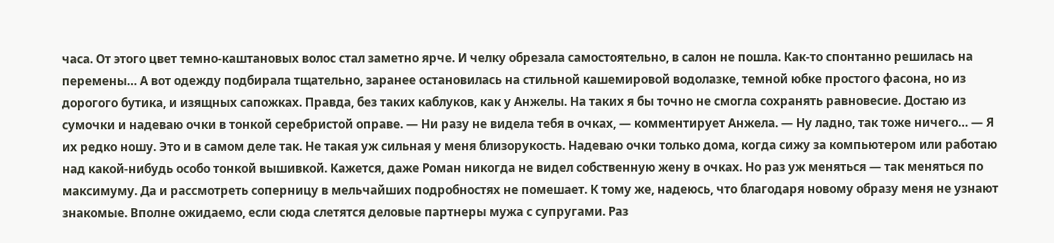часа. От этого цвет темно-каштановых волос стал заметно ярче. И челку обрезала самостоятельно, в салон не пошла. Как-то спонтанно решилась на перемены… А вот одежду подбирала тщательно, заранее остановилась на стильной кашемировой водолазке, темной юбке простого фасона, но из дорогого бутика, и изящных сапожках. Правда, без таких каблуков, как у Анжелы. На таких я бы точно не смогла сохранять равновесие. Достаю из сумочки и надеваю очки в тонкой серебристой оправе. — Ни разу не видела тебя в очках, — комментирует Анжела. — Ну ладно, так тоже ничего… — Я их редко ношу. Это и в самом деле так. Не такая уж сильная у меня близорукость. Надеваю очки только дома, когда сижу за компьютером или работаю над какой-нибудь особо тонкой вышивкой. Кажется, даже Роман никогда не видел собственную жену в очках. Но раз уж меняться — так меняться по максимуму. Да и рассмотреть соперницу в мельчайших подробностях не помешает. К тому же, надеюсь, что благодаря новому образу меня не узнают знакомые. Вполне ожидаемо, если сюда слетятся деловые партнеры мужа с супругами. Раз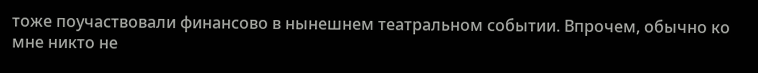тоже поучаствовали финансово в нынешнем театральном событии. Впрочем, обычно ко мне никто не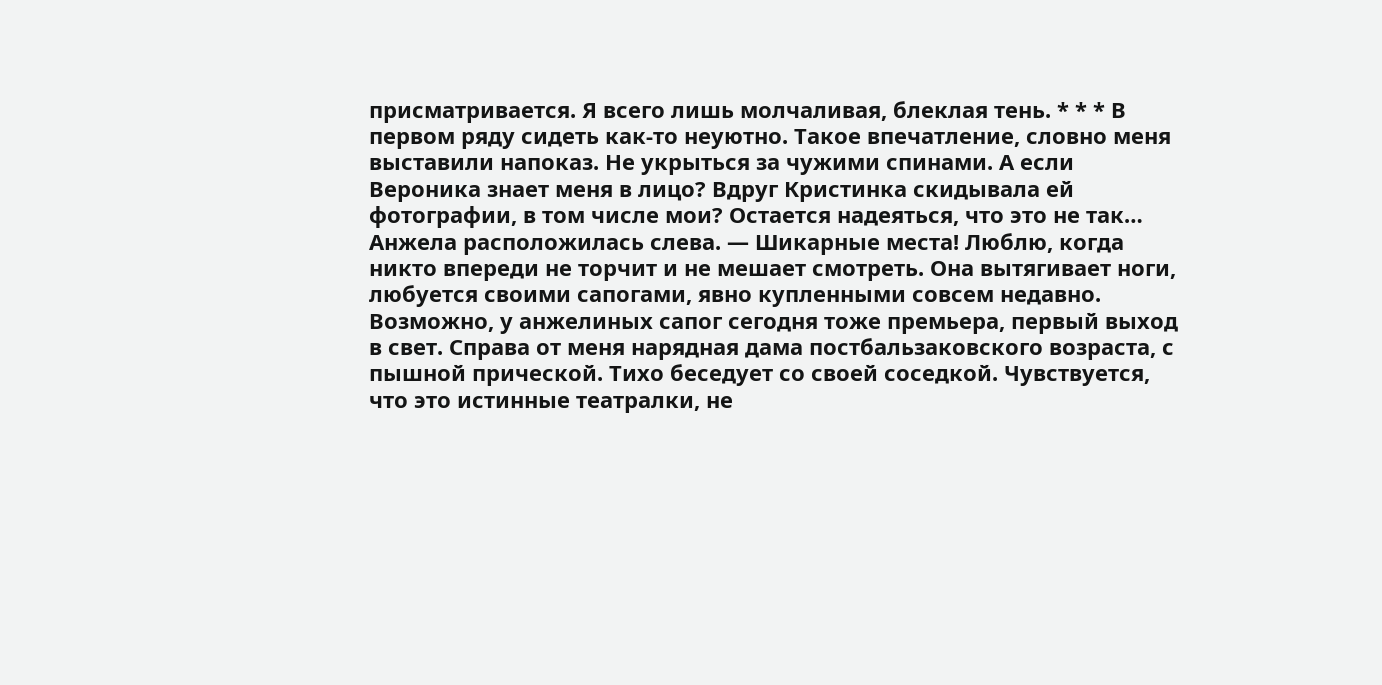присматривается. Я всего лишь молчаливая, блеклая тень. * * * В первом ряду сидеть как-то неуютно. Такое впечатление, словно меня выставили напоказ. Не укрыться за чужими спинами. А если Вероника знает меня в лицо? Вдруг Кристинка скидывала ей фотографии, в том числе мои? Остается надеяться, что это не так… Анжела расположилась слева. — Шикарные места! Люблю, когда никто впереди не торчит и не мешает смотреть. Она вытягивает ноги, любуется своими сапогами, явно купленными совсем недавно. Возможно, у анжелиных сапог сегодня тоже премьера, первый выход в свет. Справа от меня нарядная дама постбальзаковского возраста, с пышной прической. Тихо беседует со своей соседкой. Чувствуется, что это истинные театралки, не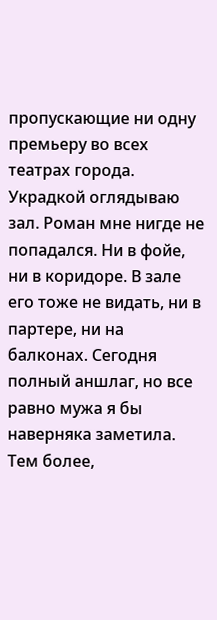пропускающие ни одну премьеру во всех театрах города. Украдкой оглядываю зал. Роман мне нигде не попадался. Ни в фойе, ни в коридоре. В зале его тоже не видать, ни в партере, ни на балконах. Сегодня полный аншлаг, но все равно мужа я бы наверняка заметила. Тем более,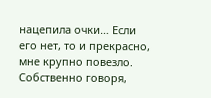нацепила очки… Если его нет, то и прекрасно, мне крупно повезло. Собственно говоря,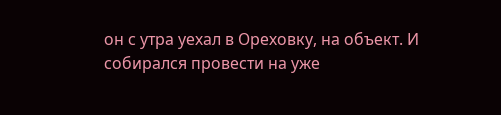он с утра уехал в Ореховку, на объект. И собирался провести на уже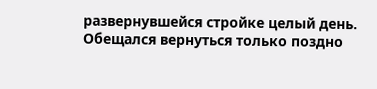развернувшейся стройке целый день. Обещался вернуться только поздно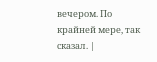вечером. По крайней мере, так сказал. |